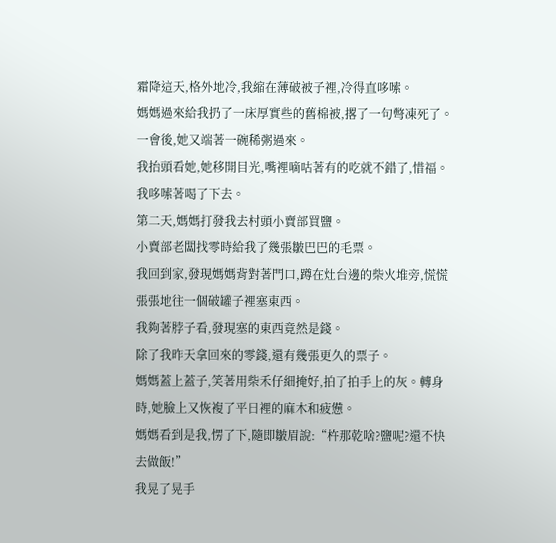霜降這天,格外地冷,我縮在薄破被子裡,冷得直哆嗦。
媽媽過來給我扔了一床厚實些的舊棉被,撂了一句彆凍死了。
一會後,她又端著一碗稀粥過來。
我抬頭看她,她移開目光,嘴裡嘀咕著有的吃就不錯了,惜福。
我哆嗦著喝了下去。
第二天,媽媽打發我去村頭小賣部買鹽。
小賣部老闆找零時給我了幾張皺巴巴的毛票。
我回到家,發現媽媽背對著門口,蹲在灶台邊的柴火堆旁,慌慌張張地往一個破罐子裡塞東西。
我夠著脖子看,發現塞的東西竟然是錢。
除了我昨天拿回來的零錢,還有幾張更久的票子。
媽媽蓋上蓋子,笑著用柴禾仔細掩好,拍了拍手上的灰。轉身時,她臉上又恢複了平日裡的麻木和疲憊。
媽媽看到是我,愣了下,隨即皺眉說:“杵那乾啥?鹽呢?還不快去做飯!”
我晃了晃手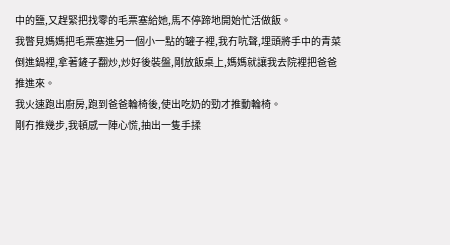中的鹽,又趕緊把找零的毛票塞給她,馬不停蹄地開始忙活做飯。
我瞥見媽媽把毛票塞進另一個小一點的罐子裡,我冇吭聲,埋頭將手中的青菜倒進鍋裡,拿著鏟子翻炒,炒好後裝盤,剛放飯桌上,媽媽就讓我去院裡把爸爸推進來。
我火速跑出廚房,跑到爸爸輪椅後,使出吃奶的勁才推動輪椅。
剛冇推幾步,我頓感一陣心慌,抽出一隻手揉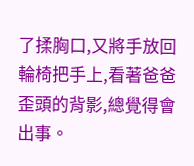了揉胸口,又將手放回輪椅把手上,看著爸爸歪頭的背影,總覺得會出事。